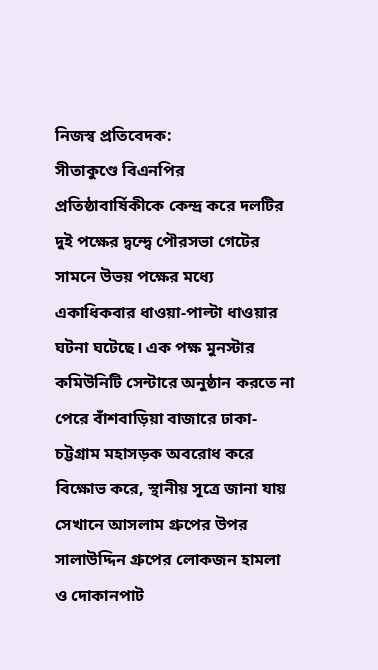নিজস্ব প্রতিবেদক:
সীতাকুণ্ডে বিএনপির প্রতিষ্ঠাবার্ষিকীকে কেন্দ্র করে দলটির দুই পক্ষের দ্বন্দ্বে পৌরসভা গেটের সামনে উভয় পক্ষের মধ্যে একাধিকবার ধাওয়া-পাল্টা ধাওয়ার ঘটনা ঘটেছে। এক পক্ষ মুনস্টার কমিউনিটি সেন্টারে অনুষ্ঠান করতে না পেরে বাঁশবাড়িয়া বাজারে ঢাকা-চট্টগ্রাম মহাসড়ক অবরোধ করে বিক্ষোভ করে, স্থানীয় সূত্রে জানা যায় সেখানে আসলাম গ্রুপের উপর সালাউদ্দিন গ্রুপের লোকজন হামলা ও দোকানপাট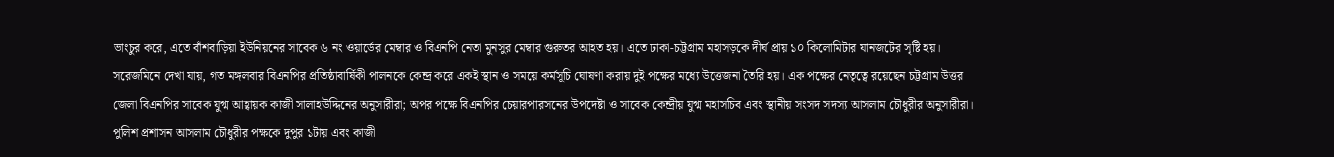ভাংচুর করে, এতে বাঁশবাড়িয়া ইউনিয়নের সাবেক ৬ নং ওয়ার্ডের মেম্বার ও বিএনপি নেতা মুনসুর মেম্বার গুরুতর আহত হয়। এতে ঢাকা-চট্টগ্রাম মহাসড়কে দীর্ঘ প্রায় ১০ কিলোমিটার যানজটের সৃষ্টি হয়।
সরেজমিনে দেখা যায়, গত মঙ্গলবার বিএনপির প্রতিষ্ঠাবার্ষিকী পালনকে কেন্দ্র করে একই স্থান ও সময়ে কর্মসূচি ঘোষণা করায় দুই পক্ষের মধ্যে উত্তেজনা তৈরি হয়। এক পক্ষের নেতৃত্বে রয়েছেন চট্টগ্রাম উত্তর জেলা বিএনপির সাবেক যুগ্ম আহ্বায়ক কাজী সালাহউদ্দিনের অনুসারীরা; অপর পক্ষে বিএনপির চেয়ারপারসনের উপদেষ্টা ও সাবেক কেন্দ্রীয় যুগ্ম মহাসচিব এবং স্থানীয় সংসদ সদস্য আসলাম চৌধুরীর অনুসারীরা।
পুলিশ প্রশাসন আসলাম চৌধুরীর পক্ষকে দুপুর ১টায় এবং কাজী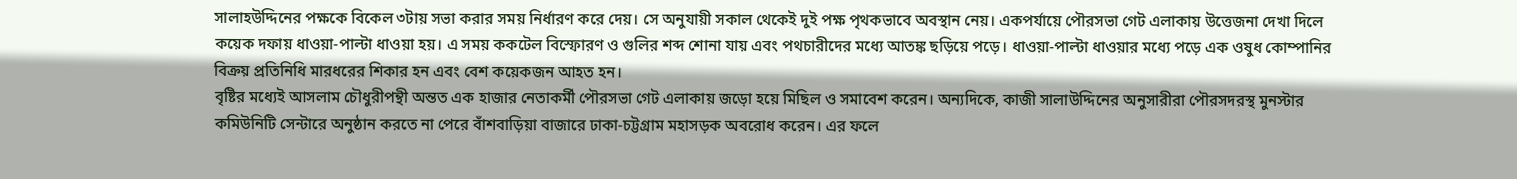সালাহউদ্দিনের পক্ষকে বিকেল ৩টায় সভা করার সময় নির্ধারণ করে দেয়। সে অনুযায়ী সকাল থেকেই দুই পক্ষ পৃথকভাবে অবস্থান নেয়। একপর্যায়ে পৌরসভা গেট এলাকায় উত্তেজনা দেখা দিলে কয়েক দফায় ধাওয়া-পাল্টা ধাওয়া হয়। এ সময় ককটেল বিস্ফোরণ ও গুলির শব্দ শোনা যায় এবং পথচারীদের মধ্যে আতঙ্ক ছড়িয়ে পড়ে। ধাওয়া-পাল্টা ধাওয়ার মধ্যে পড়ে এক ওষুধ কোম্পানির বিক্রয় প্রতিনিধি মারধরের শিকার হন এবং বেশ কয়েকজন আহত হন।
বৃষ্টির মধ্যেই আসলাম চৌধুরীপন্থী অন্তত এক হাজার নেতাকর্মী পৌরসভা গেট এলাকায় জড়ো হয়ে মিছিল ও সমাবেশ করেন। অন্যদিকে, কাজী সালাউদ্দিনের অনুসারীরা পৌরসদরস্থ মুনস্টার কমিউনিটি সেন্টারে অনুষ্ঠান করতে না পেরে বাঁশবাড়িয়া বাজারে ঢাকা-চট্টগ্রাম মহাসড়ক অবরোধ করেন। এর ফলে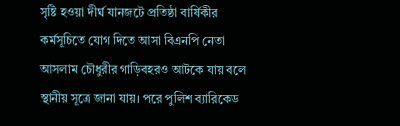সৃষ্টি হওয়া দীর্ঘ যানজটে প্রতিষ্ঠা বার্ষিকীর কর্মসূচিতে যোগ দিতে আসা বিএনপি নেতা আসলাম চৌধুরীর গাড়িবহরও আটকে যায় বলে স্থানীয় সূত্রে জানা যায়। পরে পুলিশ ব্যারিকেড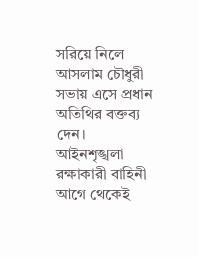সরিয়ে নিলে আসলাম চৌধুরী সভায় এসে প্রধান অতিথির বক্তব্য দেন।
আইনশৃঙ্খলা রক্ষাকারী বাহিনী আগে থেকেই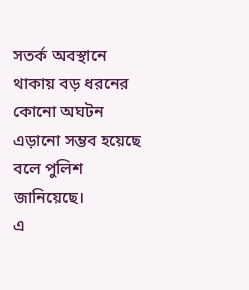সতর্ক অবস্থানে থাকায় বড় ধরনের কোনো অঘটন এড়ানো সম্ভব হয়েছে বলে পুলিশ জানিয়েছে।
এ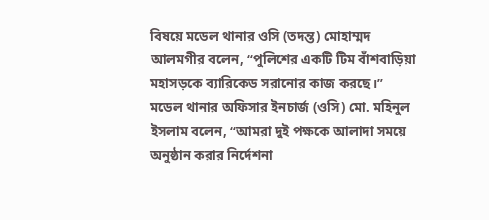বিষয়ে মডেল থানার ওসি (তদন্ত) মোহাম্মদ আলমগীর বলেন, “পুলিশের একটি টিম বাঁশবাড়িয়া মহাসড়কে ব্যারিকেড সরানোর কাজ করছে।”
মডেল থানার অফিসার ইনচার্জ (ওসি) মো. মহিনুল ইসলাম বলেন, “আমরা দুই পক্ষকে আলাদা সময়ে অনুষ্ঠান করার নির্দেশনা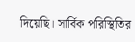দিয়েছি। সার্বিক পরিস্থিতির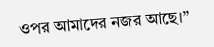ওপর আমাদের নজর আছে।”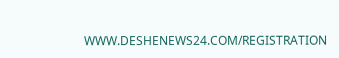WWW.DESHENEWS24.COM/REGISTRATION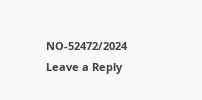NO-52472/2024
Leave a Reply